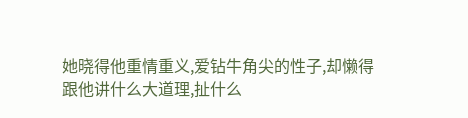她晓得他重情重义,爱钻牛角尖的性子,却懒得跟他讲什么大道理,扯什么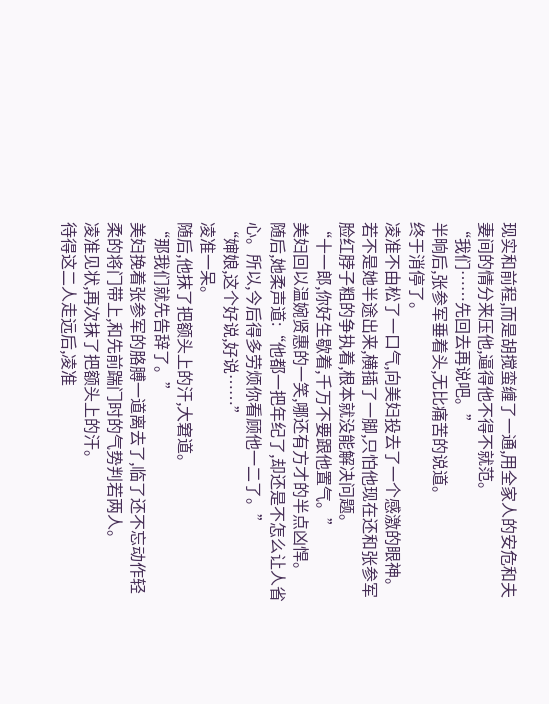现实和前程,而是胡搅蛮缠了一通,用全家人的安危和夫妻间的情分来压他,逼得他不得不就范。
“我们……先回去再说吧。”
半晌后,张参军垂着头,无比痛苦的说道。
终于消停了。
凌准不由松了一口气,向美妇投去了一个感激的眼神。
若不是她半途出来,横插了一脚,只怕他现在还和张参军脸红脖子粗的争执着,根本就没能解决问题。
“十一郎,你好生歇着,千万不要跟他置气。”
美妇回以温婉贤惠的一笑,哪还有方才的半点凶悍。
随后,她柔声道:“他都一把年纪了,却还是不怎么让人省心。所以,今后得多劳烦你看顾他一二了。”
“婶娘,这个好说,好说……”
凌准一呆。
随后,他抹了把额头上的汗,大窘道。
“那我们就先告辞了。”
美妇挽着张参军的胳膊一道离去了,临了还不忘动作轻柔的将门带上,和先前踹门时的气势判若两人。
凌准见状,再次抹了把额头上的汗。
待得这二人走远后,凌准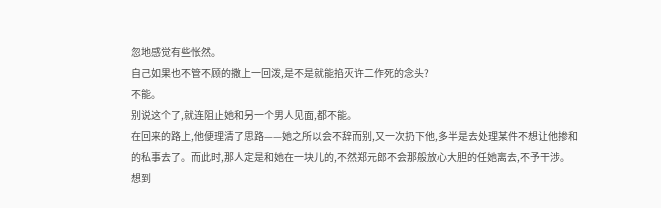忽地感觉有些怅然。
自己如果也不管不顾的撒上一回泼,是不是就能掐灭许二作死的念头?
不能。
别说这个了,就连阻止她和另一个男人见面,都不能。
在回来的路上,他便理清了思路——她之所以会不辞而别,又一次扔下他,多半是去处理某件不想让他掺和的私事去了。而此时,那人定是和她在一块儿的,不然郑元郎不会那般放心大胆的任她离去,不予干涉。
想到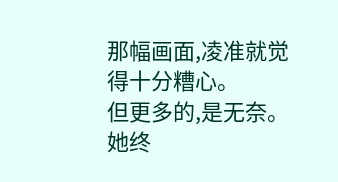那幅画面,凌准就觉得十分糟心。
但更多的,是无奈。
她终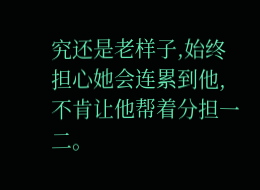究还是老样子,始终担心她会连累到他,不肯让他帮着分担一二。